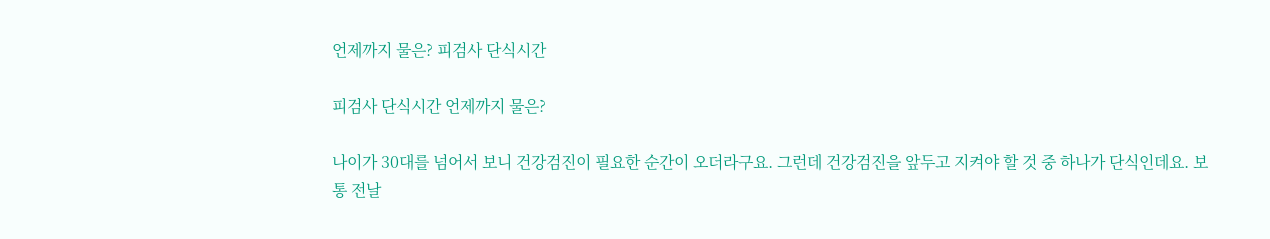언제까지 물은? 피검사 단식시간

피검사 단식시간 언제까지 물은?

나이가 30대를 넘어서 보니 건강검진이 필요한 순간이 오더라구요. 그런데 건강검진을 앞두고 지켜야 할 것 중 하나가 단식인데요. 보통 전날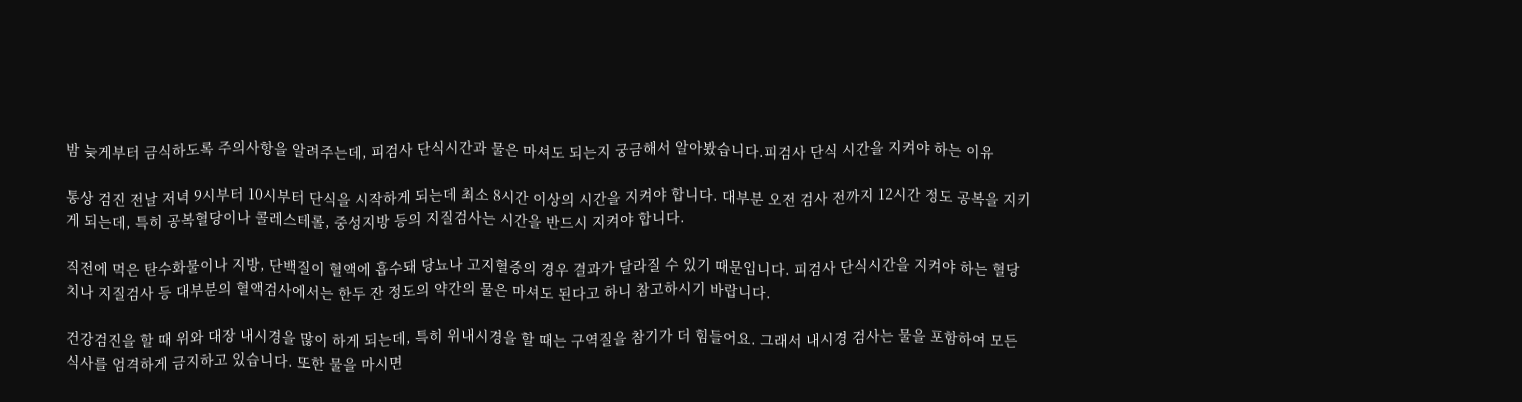밤 늦게부터 금식하도록 주의사항을 알려주는데, 피검사 단식시간과 물은 마셔도 되는지 궁금해서 알아봤습니다.피검사 단식 시간을 지켜야 하는 이유

통상 검진 전날 저녁 9시부터 10시부터 단식을 시작하게 되는데 최소 8시간 이상의 시간을 지켜야 합니다. 대부분 오전 검사 전까지 12시간 정도 공복을 지키게 되는데, 특히 공복혈당이나 콜레스테롤, 중성지방 등의 지질검사는 시간을 반드시 지켜야 합니다.

직전에 먹은 탄수화물이나 지방, 단백질이 혈액에 흡수돼 당뇨나 고지혈증의 경우 결과가 달라질 수 있기 때문입니다. 피검사 단식시간을 지켜야 하는 혈당치나 지질검사 등 대부분의 혈액검사에서는 한두 잔 정도의 약간의 물은 마셔도 된다고 하니 참고하시기 바랍니다.

건강검진을 할 때 위와 대장 내시경을 많이 하게 되는데, 특히 위내시경을 할 때는 구역질을 참기가 더 힘들어요. 그래서 내시경 검사는 물을 포함하여 모든 식사를 엄격하게 금지하고 있습니다. 또한 물을 마시면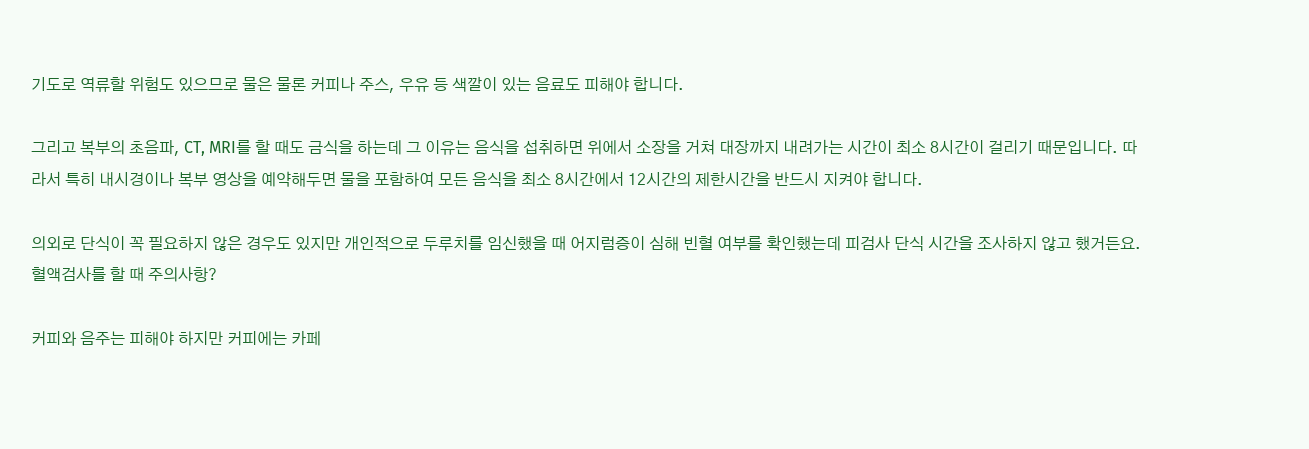기도로 역류할 위험도 있으므로 물은 물론 커피나 주스, 우유 등 색깔이 있는 음료도 피해야 합니다.

그리고 복부의 초음파, CT, MRI를 할 때도 금식을 하는데 그 이유는 음식을 섭취하면 위에서 소장을 거쳐 대장까지 내려가는 시간이 최소 8시간이 걸리기 때문입니다. 따라서 특히 내시경이나 복부 영상을 예약해두면 물을 포함하여 모든 음식을 최소 8시간에서 12시간의 제한시간을 반드시 지켜야 합니다.

의외로 단식이 꼭 필요하지 않은 경우도 있지만 개인적으로 두루치를 임신했을 때 어지럼증이 심해 빈혈 여부를 확인했는데 피검사 단식 시간을 조사하지 않고 했거든요.혈액검사를 할 때 주의사항?

커피와 음주는 피해야 하지만 커피에는 카페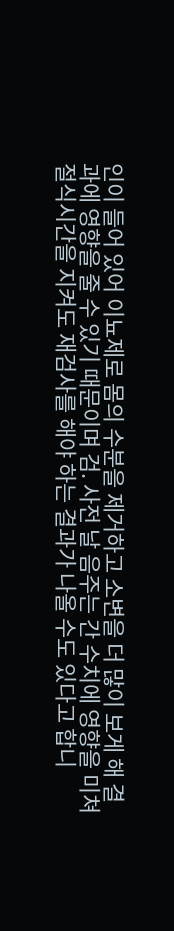인이 들어 있어 이뇨제로 몸의 수분을 제거하고 소변을 더 많이 보게 해 결과에 영향을 줄 수 있기 때문이며 검. 사전 날 음주는 간 수치에 영향을 미쳐 절식시간을 지켜도 재검사를 해야 하는 결과가 나올 수도 있다고 합니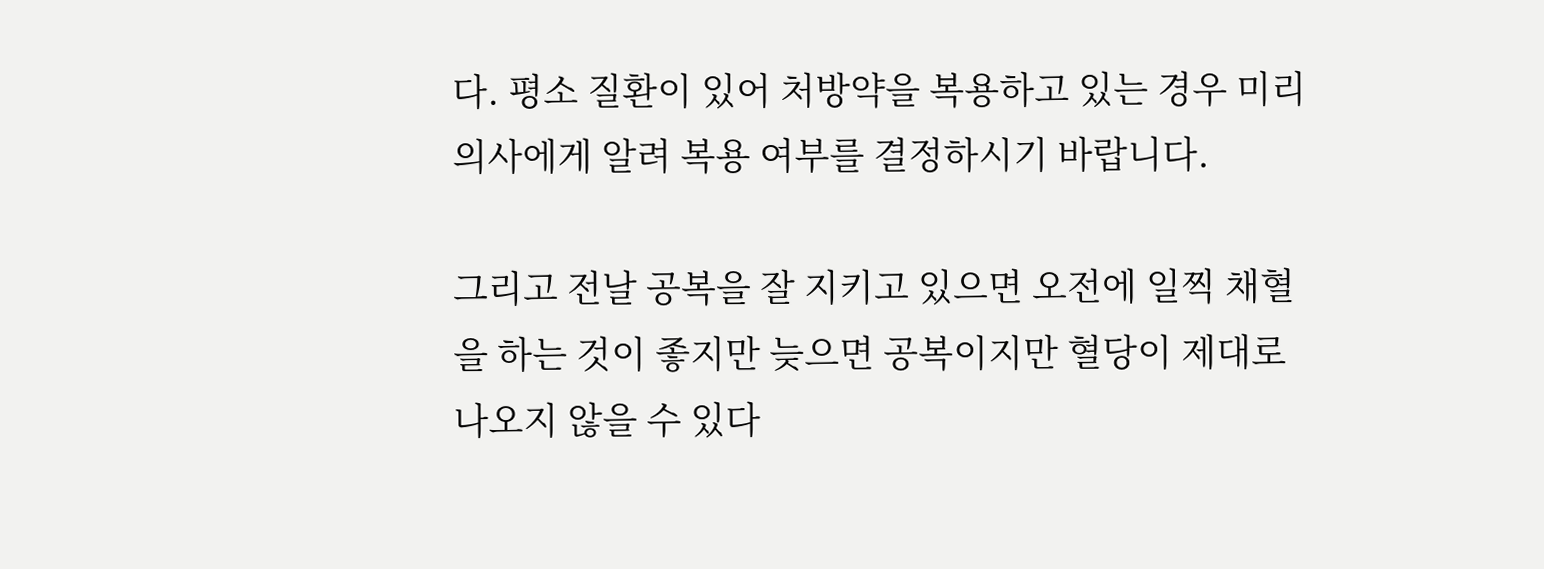다. 평소 질환이 있어 처방약을 복용하고 있는 경우 미리 의사에게 알려 복용 여부를 결정하시기 바랍니다.

그리고 전날 공복을 잘 지키고 있으면 오전에 일찍 채혈을 하는 것이 좋지만 늦으면 공복이지만 혈당이 제대로 나오지 않을 수 있다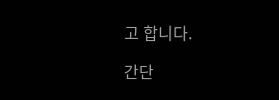고 합니다.

간단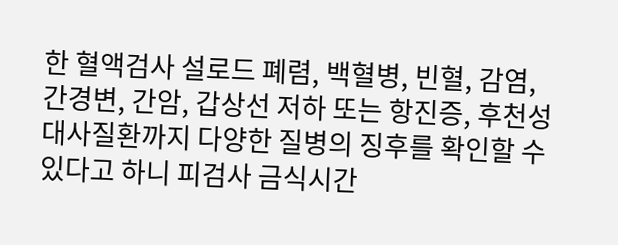한 혈액검사 설로드 폐렴, 백혈병, 빈혈, 감염, 간경변, 간암, 갑상선 저하 또는 항진증, 후천성 대사질환까지 다양한 질병의 징후를 확인할 수 있다고 하니 피검사 금식시간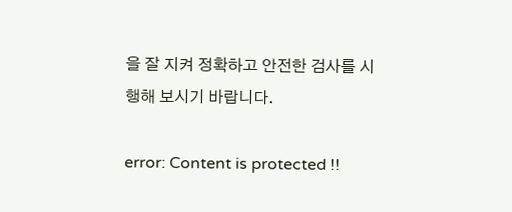을 잘 지켜 정확하고 안전한 검사를 시행해 보시기 바랍니다.

error: Content is protected !!